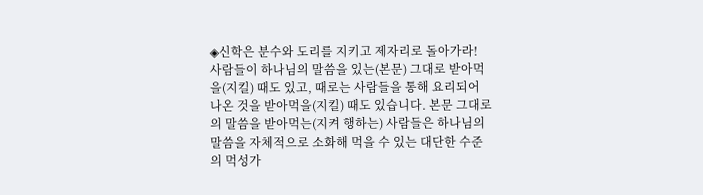◈신학은 분수와 도리를 지키고 제자리로 돌아가라!
사람들이 하나님의 말씀을 있는(본문) 그대로 받아먹을(지킬) 때도 있고, 때로는 사람들을 통해 요리되어 나온 것을 받아먹을(지킬) 때도 있습니다. 본문 그대로의 말씀을 받아먹는(지켜 행하는) 사람들은 하나님의 말씀을 자체적으로 소화해 먹을 수 있는 대단한 수준의 먹성가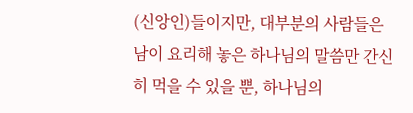(신앙인)들이지만, 대부분의 사람들은 남이 요리해 놓은 하나님의 말씀만 간신히 먹을 수 있을 뿐, 하나님의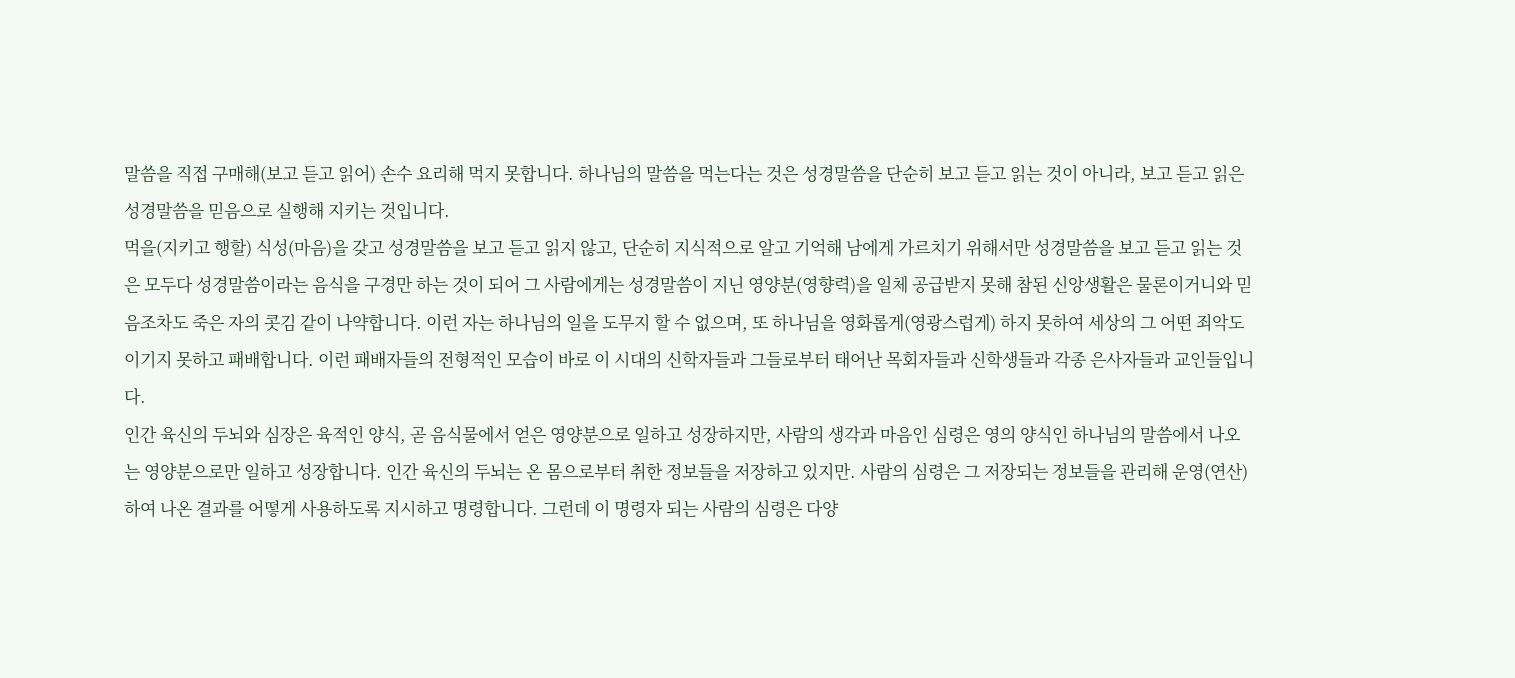말씀을 직접 구매해(보고 듣고 읽어) 손수 요리해 먹지 못합니다. 하나님의 말씀을 먹는다는 것은 성경말씀을 단순히 보고 듣고 읽는 것이 아니라, 보고 듣고 읽은 성경말씀을 믿음으로 실행해 지키는 것입니다.
먹을(지키고 행할) 식성(마음)을 갖고 성경말씀을 보고 듣고 읽지 않고, 단순히 지식적으로 알고 기억해 남에게 가르치기 위해서만 성경말씀을 보고 듣고 읽는 것은 모두다 성경말씀이라는 음식을 구경만 하는 것이 되어 그 사람에게는 성경말씀이 지닌 영양분(영향력)을 일체 공급받지 못해 참된 신앙생활은 물론이거니와 믿음조차도 죽은 자의 콧김 같이 나약합니다. 이런 자는 하나님의 일을 도무지 할 수 없으며, 또 하나님을 영화롭게(영광스럽게) 하지 못하여 세상의 그 어떤 죄악도 이기지 못하고 패배합니다. 이런 패배자들의 전형적인 모습이 바로 이 시대의 신학자들과 그들로부터 태어난 목회자들과 신학생들과 각종 은사자들과 교인들입니다.
인간 육신의 두뇌와 심장은 육적인 양식, 곧 음식물에서 얻은 영양분으로 일하고 성장하지만, 사람의 생각과 마음인 심령은 영의 양식인 하나님의 말씀에서 나오는 영양분으로만 일하고 성장합니다. 인간 육신의 두뇌는 온 몸으로부터 취한 정보들을 저장하고 있지만. 사람의 심령은 그 저장되는 정보들을 관리해 운영(연산)하여 나온 결과를 어떻게 사용하도록 지시하고 명령합니다. 그런데 이 명령자 되는 사람의 심령은 다양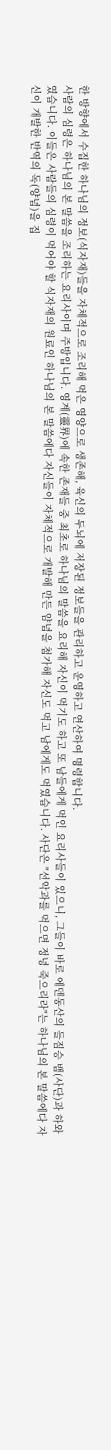한 방향에서 수집한 하나님의 정보(식자재)들을 자체적으로 조리해 먹은 영양으로 생존해, 육신의 두뇌에 저장된 정보들을 관리하고 운영하고 연산하여 명령합니다.
사람의 심령은 하나님의 본 말씀을 조리하는 요리사이며 주방입니다. 영계(靈界)에 속한 존재들 중 최초로 하나님의 말씀을 요리해 자신이 먹기도 하고 또 남들에게 먹인 요리사들이 있으니, 그들이 바로 에덴동산의 들짐승 뱀(사단)과 하와였습니다. 이들은 사람들의 심령이 먹어야 할 식자재의 원료인 하나님의 본 말씀에다 자신들이 자체적으로 개발해 만든 얌념을 첨가해 자신도 먹고 남에게도 먹였습니다. 사단은 "선악과를 먹으면 정녕 죽으리라"는 하나님의 본 말씀에다 자신이 개발한 반역의 독(양념)을 집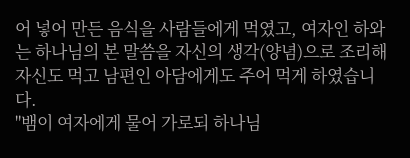어 넣어 만든 음식을 사람들에게 먹였고, 여자인 하와는 하나님의 본 말씀을 자신의 생각(양념)으로 조리해 자신도 먹고 남편인 아담에게도 주어 먹게 하였습니다.
"뱀이 여자에게 물어 가로되 하나님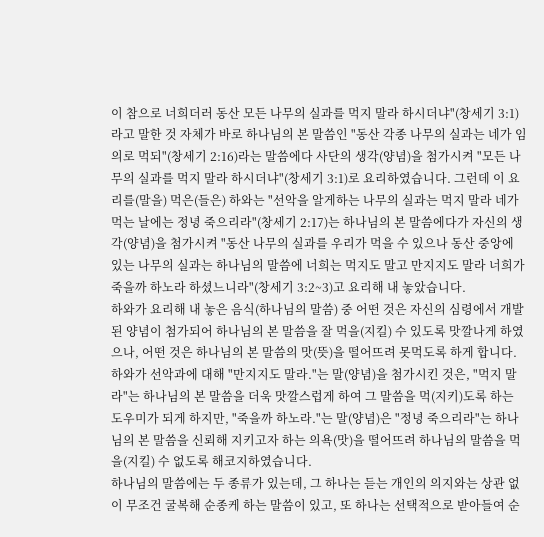이 참으로 너희더러 동산 모든 나무의 실과를 먹지 말라 하시더냐"(창세기 3:1)라고 말한 것 자체가 바로 하나님의 본 말씀인 "동산 각종 나무의 실과는 네가 임의로 먹되"(창세기 2:16)라는 말씀에다 사단의 생각(양념)을 첨가시켜 "모든 나무의 실과를 먹지 말라 하시더냐"(창세기 3:1)로 요리하였습니다. 그런데 이 요리를(말을) 먹은(들은) 하와는 "선악을 알게하는 나무의 실과는 먹지 말라 네가 먹는 날에는 정녕 죽으리라"(창세기 2:17)는 하나님의 본 말씀에다가 자신의 생각(양념)을 첨가시켜 "동산 나무의 실과를 우리가 먹을 수 있으나 동산 중앙에 있는 나무의 실과는 하나님의 말씀에 너희는 먹지도 말고 만지지도 말라 너희가 죽을까 하노라 하셨느니라"(창세기 3:2~3)고 요리해 내 놓았습니다.
하와가 요리해 내 놓은 음식(하나님의 말씀) 중 어떤 것은 자신의 심령에서 개발된 양념이 첨가되어 하나님의 본 말씀을 잘 먹을(지킬) 수 있도록 맛깔나게 하였으나, 어떤 것은 하나님의 본 말씀의 맛(뜻)을 떨어뜨려 못먹도록 하게 합니다. 하와가 선악과에 대해 "만지지도 말라."는 말(양념)을 첨가시킨 것은, "먹지 말라"는 하나님의 본 말씀을 더욱 맛깔스럽게 하여 그 말씀을 먹(지키)도록 하는 도우미가 되게 하지만, "죽을까 하노라."는 말(양념)은 "정녕 죽으리라"는 하나님의 본 말씀을 신뢰해 지키고자 하는 의욕(맛)을 떨어뜨려 하나님의 말씀을 먹을(지킬) 수 없도록 해코지하였습니다.
하나님의 말씀에는 두 종류가 있는데, 그 하나는 듣는 개인의 의지와는 상관 없이 무조건 굴복해 순종케 하는 말씀이 있고, 또 하나는 선택적으로 받아들여 순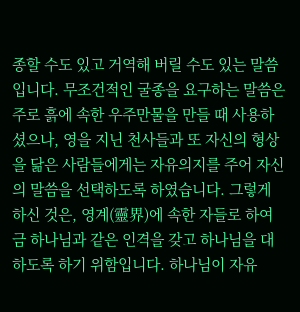종할 수도 있고 거역해 버릴 수도 있는 말씀입니다. 무조건적인 굴종을 요구하는 말씀은 주로 흙에 속한 우주만물을 만들 때 사용하셨으나, 영을 지닌 천사들과 또 자신의 형상을 닮은 사람들에게는 자유의지를 주어 자신의 말씀을 선택하도록 하였습니다. 그렇게 하신 것은, 영계(靈界)에 속한 자들로 하여금 하나님과 같은 인격을 갖고 하나님을 대하도록 하기 위함입니다. 하나님이 자유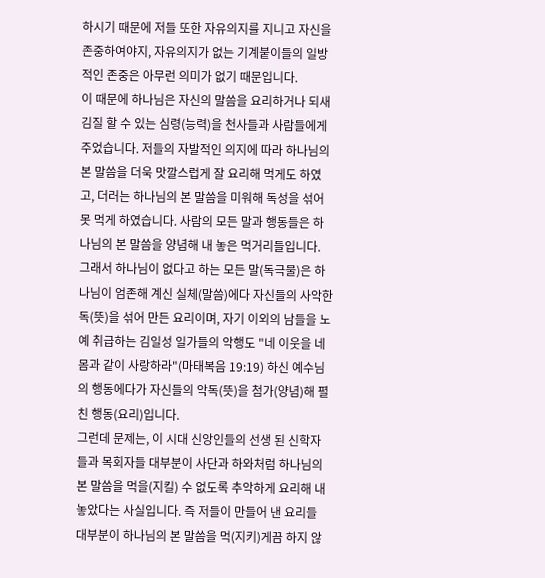하시기 때문에 저들 또한 자유의지를 지니고 자신을 존중하여야지, 자유의지가 없는 기계붙이들의 일방적인 존중은 아무런 의미가 없기 때문입니다.
이 때문에 하나님은 자신의 말씀을 요리하거나 되새김질 할 수 있는 심령(능력)을 천사들과 사람들에게 주었습니다. 저들의 자발적인 의지에 따라 하나님의 본 말씀을 더욱 맛깔스럽게 잘 요리해 먹게도 하였고, 더러는 하나님의 본 말씀을 미워해 독성을 섞어 못 먹게 하였습니다. 사람의 모든 말과 행동들은 하나님의 본 말씀을 양념해 내 놓은 먹거리들입니다. 그래서 하나님이 없다고 하는 모든 말(독극물)은 하나님이 엄존해 계신 실체(말씀)에다 자신들의 사악한 독(뜻)을 섞어 만든 요리이며, 자기 이외의 남들을 노예 취급하는 김일성 일가들의 악행도 "네 이웃을 네 몸과 같이 사랑하라"(마태복음 19:19) 하신 예수님의 행동에다가 자신들의 악독(뜻)을 첨가(양념)해 펼친 행동(요리)입니다.
그런데 문제는, 이 시대 신앙인들의 선생 된 신학자들과 목회자들 대부분이 사단과 하와처럼 하나님의 본 말씀을 먹을(지킬) 수 없도록 추악하게 요리해 내 놓았다는 사실입니다. 즉 저들이 만들어 낸 요리들 대부분이 하나님의 본 말씀을 먹(지키)게끔 하지 않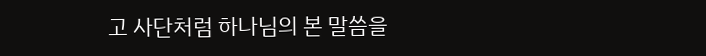고 사단처럼 하나님의 본 말씀을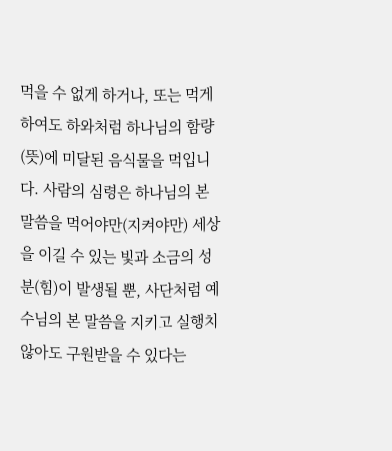먹을 수 없게 하거나, 또는 먹게 하여도 하와처럼 하나님의 함량(뜻)에 미달된 음식물을 먹입니다. 사람의 심령은 하나님의 본 말씀을 먹어야만(지켜야만) 세상을 이길 수 있는 빛과 소금의 성분(힘)이 발생될 뿐, 사단처럼 예수님의 본 말씀을 지키고 실행치 않아도 구원받을 수 있다는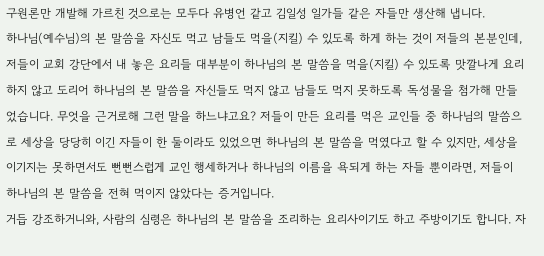구원론만 개발해 가르친 것으로는 모두다 유병언 같고 김일성 일가들 같은 자들만 생산해 냅니다.
하나님(예수님)의 본 말씀을 자신도 먹고 남들도 먹을(지킬) 수 있도록 하게 하는 것이 저들의 본분인데, 저들이 교회 강단에서 내 놓은 요리들 대부분이 하나님의 본 말씀을 먹을(지킬) 수 있도록 맛깔나게 요리하지 않고 도리어 하나님의 본 말씀을 자신들도 먹지 않고 남들도 먹지 못하도록 독성물을 첨가해 만들었습니다. 무엇을 근거로해 그런 말을 하느냐고요? 저들이 만든 요리를 먹은 교인들 중 하나님의 말씀으로 세상을 당당히 이긴 자들이 한 둘이라도 있었으면 하나님의 본 말씀을 먹였다고 할 수 있지만, 세상을 이기지는 못하면서도 뻔뻔스럽게 교인 행세하거나 하나님의 이름을 욕되게 하는 자들 뿐이라면, 저들이 하나님의 본 말씀을 전혀 먹이지 않았다는 증거입니다.
거듭 강조하거니와, 사람의 심령은 하나님의 본 말씀을 조리하는 요리사이기도 하고 주방이기도 합니다. 자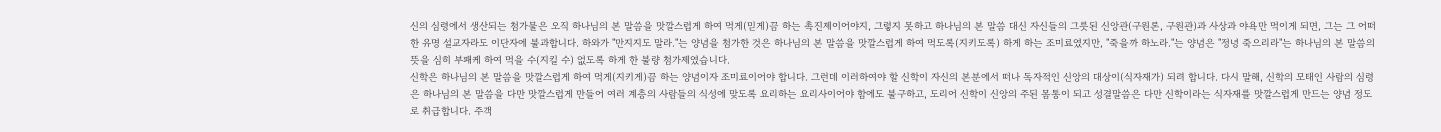신의 심령에서 생산되는 첨가물은 오직 하나님의 본 말씀을 맛깔스럽게 하여 먹게(믿게)끔 하는 촉진제이어야지, 그렇지 못하고 하나님의 본 말씀 대신 자신들의 그릇된 신앙관(구원론, 구원관)과 사상과 야욕만 먹이게 되면, 그는 그 어떠한 유명 설교자라도 이단자에 불과합니다. 하와가 "만지지도 말라."는 양념을 첨가한 것은 하나님의 본 말씀을 맛깔스럽게 하여 먹도록(지키도록) 하게 하는 조미료였지만, "죽을까 하노라."는 양념은 "정녕 죽으리라"는 하나님의 본 말씀의 뜻을 심히 부패케 하여 먹을 수(지킬 수) 없도록 하게 한 불량 첨가제였습니다.
신학은 하나님의 본 말씀을 맛깔스럽게 하여 먹게(지키게)끔 하는 양념이자 조미료이어야 합니다. 그런데 이러하여야 할 신학이 자신의 본분에서 떠나 독자적인 신앙의 대상이(식자재가) 되려 합니다. 다시 말해, 신학의 모태인 사람의 심령은 하나님의 본 말씀을 다만 맛깔스럽게 만들어 여러 계층의 사람들의 식성에 맞도록 요리하는 요리사이어야 함에도 불구하고, 도리어 신학이 신앙의 주된 몸통이 되고 성결말씀은 다만 신학이라는 식자재를 맛깔스럽게 만드는 양념 정도로 취급합니다. 주객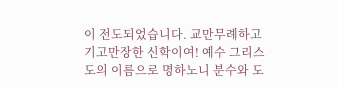이 전도되었습니다. 교만무례하고 기고만장한 신학이여! 예수 그리스도의 이름으로 명하노니 분수와 도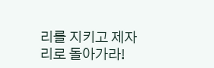리를 지키고 제자리로 돌아가라!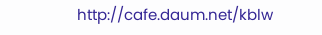http://cafe.daum.net/kblw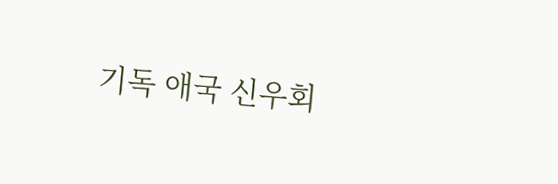기독 애국 신우회